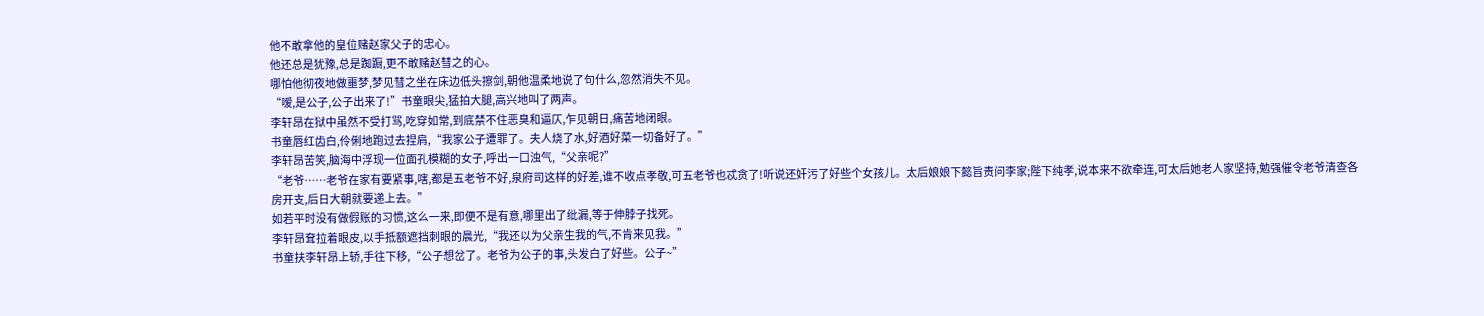他不敢拿他的皇位赌赵家父子的忠心。
他还总是犹豫,总是踟蹰,更不敢赌赵彗之的心。
哪怕他彻夜地做噩梦,梦见彗之坐在床边低头擦剑,朝他温柔地说了句什么,忽然消失不见。
“嗳,是公子,公子出来了!”书童眼尖,猛拍大腿,高兴地叫了两声。
李轩昂在狱中虽然不受打骂,吃穿如常,到底禁不住恶臭和逼仄,乍见朝日,痛苦地闭眼。
书童唇红齿白,伶俐地跑过去捏肩,“我家公子遭罪了。夫人烧了水,好酒好菜一切备好了。”
李轩昂苦笑,脑海中浮现一位面孔模糊的女子,呼出一口浊气,“父亲呢?”
“老爷……老爷在家有要紧事,嗐,都是五老爷不好,泉府司这样的好差,谁不收点孝敬,可五老爷也忒贪了!听说还奸污了好些个女孩儿。太后娘娘下懿旨责问李家;陛下纯孝,说本来不欲牵连,可太后她老人家坚持,勉强催令老爷清查各房开支,后日大朝就要递上去。”
如若平时没有做假账的习惯,这么一来,即便不是有意,哪里出了纰漏,等于伸脖子找死。
李轩昂耷拉着眼皮,以手抵额遮挡刺眼的晨光,“我还以为父亲生我的气,不肯来见我。”
书童扶李轩昂上轿,手往下移,“公子想岔了。老爷为公子的事,头发白了好些。公子~”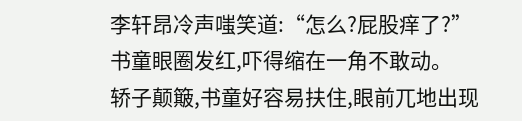李轩昂冷声嗤笑道:“怎么?屁股痒了?”
书童眼圈发红,吓得缩在一角不敢动。
轿子颠簸,书童好容易扶住,眼前兀地出现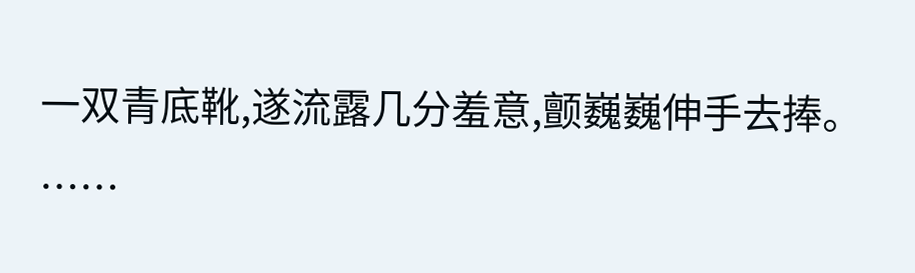一双青底靴,遂流露几分羞意,颤巍巍伸手去捧。
……